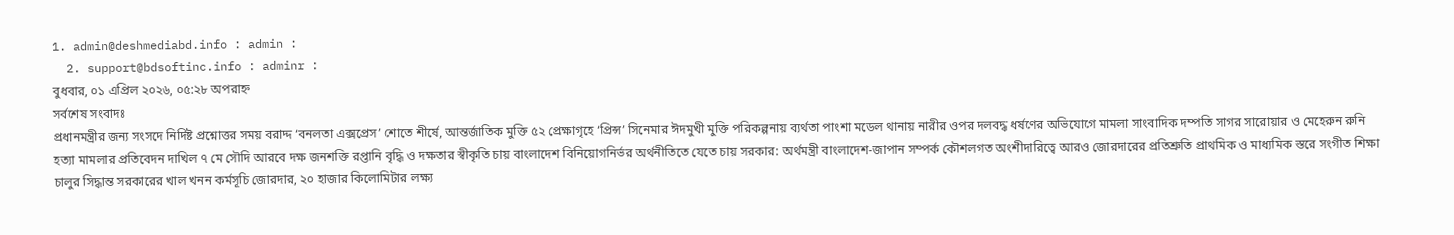1. admin@deshmediabd.info : admin :
  2. support@bdsoftinc.info : adminr :
বুধবার, ০১ এপ্রিল ২০২৬, ০৫:২৮ অপরাহ্ন
সর্বশেষ সংবাদঃ
প্রধানমন্ত্রীর জন্য সংসদে নির্দিষ্ট প্রশ্নোত্তর সময় বরাদ্দ ‘বনলতা এক্সপ্রেস’ শোতে শীর্ষে, আন্তর্জাতিক মুক্তি ৫২ প্রেক্ষাগৃহে ‘প্রিন্স’ সিনেমার ঈদমুখী মুক্তি পরিকল্পনায় ব্যর্থতা পাংশা মডেল থানায় নারীর ওপর দলবদ্ধ ধর্ষণের অভিযোগে মামলা সাংবাদিক দম্পতি সাগর সারোয়ার ও মেহেরুন রুনি হত্যা মামলার প্রতিবেদন দাখিল ৭ মে সৌদি আরবে দক্ষ জনশক্তি রপ্তানি বৃদ্ধি ও দক্ষতার স্বীকৃতি চায় বাংলাদেশ বিনিয়োগনির্ভর অর্থনীতিতে যেতে চায় সরকার: অর্থমন্ত্রী বাংলাদেশ-জাপান সম্পর্ক কৌশলগত অংশীদারিত্বে আরও জোরদারের প্রতিশ্রুতি প্রাথমিক ও মাধ্যমিক স্তরে সংগীত শিক্ষা চালুর সিদ্ধান্ত সরকারের খাল খনন কর্মসূচি জোরদার, ২০ হাজার কিলোমিটার লক্ষ্য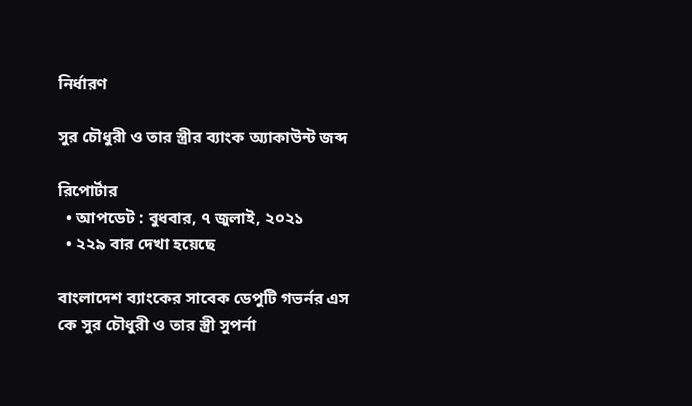নির্ধারণ

সুর চৌধুরী ও তার স্ত্রীর ব্যাংক অ্যাকাউন্ট জব্দ

রিপোর্টার
  • আপডেট : বুধবার, ৭ জুলাই, ২০২১
  • ২২৯ বার দেখা হয়েছে

বাংলাদেশ ব্যাংকের সাবেক ডেপুটি গভর্নর এস কে সুর চৌধুরী ও তার স্ত্রী সুপর্না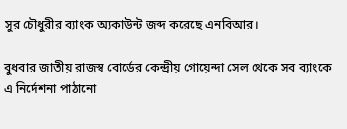সুর চৌধুরীর ব্যাংক অ্যকাউন্ট জব্দ করেছে এনবিআর।

বুধবার জাতীয় রাজস্ব বোর্ডের কেন্দ্রীয় গোয়েন্দা সেল থেকে সব ব্যাংকে এ নির্দেশনা পাঠানো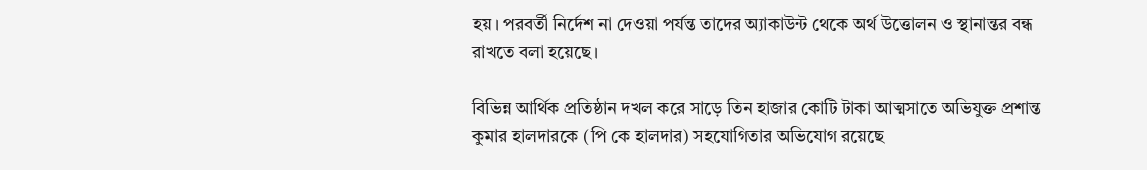হয়। পরবর্তী নির্দেশ না দেওয়া পর্যন্ত তাদের অ্যাকাউন্ট থেকে অর্থ উত্তোলন ও স্থানান্তর বন্ধ রাখতে বলা হয়েছে।

বিভিন্ন আর্থিক প্রতিষ্ঠান দখল করে সাড়ে তিন হাজার কোটি টাকা আত্মসাতে অভিযুক্ত প্রশান্ত কুমার হালদারকে (পি কে হালদার) সহযোগিতার অভিযোগ রয়েছে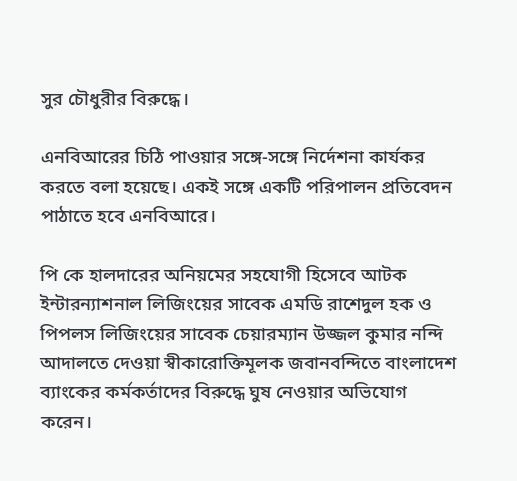সুর চৌধুরীর বিরুদ্ধে।

এনবিআরের চিঠি পাওয়ার সঙ্গে-সঙ্গে নির্দেশনা কার্যকর করতে বলা হয়েছে। একই সঙ্গে একটি পরিপালন প্রতিবেদন পাঠাতে হবে এনবিআরে।

পি কে হালদারের অনিয়মের সহযোগী হিসেবে আটক ইন্টারন্যাশনাল লিজিংয়ের সাবেক এমডি রাশেদুল হক ও পিপলস লিজিংয়ের সাবেক চেয়ারম্যান উজ্জল কুমার নন্দি আদালতে দেওয়া স্বীকারোক্তিমূলক জবানবন্দিতে বাংলাদেশ ব্যাংকের কর্মকর্তাদের বিরুদ্ধে ঘুষ নেওয়ার অভিযোগ করেন।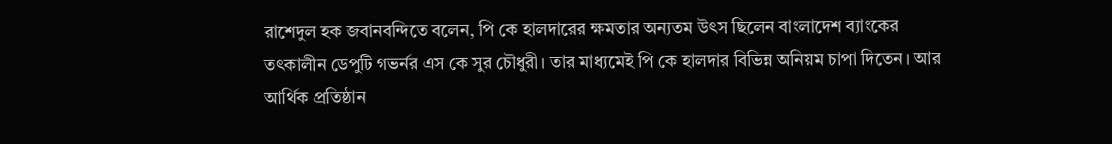রাশেদুল হক জবানবন্দিতে বলেন, পি কে হালদারের ক্ষমতার অন্যতম উৎস ছিলেন বাংলাদেশ ব্যাংকের তৎকালীন ডেপুটি গভর্নর এস কে সুর চৌধুরী। তার মাধ্যমেই পি কে হালদার বিভিন্ন অনিয়ম চাপা দিতেন। আর আর্থিক প্রতিষ্ঠান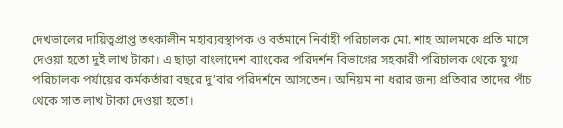দেখভালের দায়িত্বপ্রাপ্ত তৎকালীন মহাব্যবস্থাপক ও বর্তমানে নির্বাহী পরিচালক মো. শাহ আলমকে প্রতি মাসে দেওয়া হতো দুই লাখ টাকা। এ ছাড়া বাংলাদেশ ব্যাংকের পরিদর্শন বিভাগের সহকারী পরিচালক থেকে যুগ্ম পরিচালক পর্যায়ের কর্মকর্তারা বছরে দু’বার পরিদর্শনে আসতেন। অনিয়ম না ধরার জন্য প্রতিবার তাদের পাঁচ থেকে সাত লাখ টাকা দেওয়া হতো।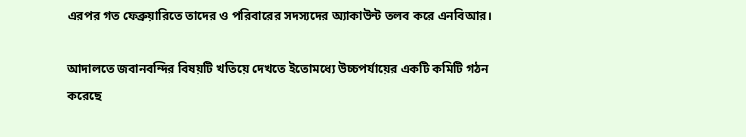এরপর গত ফেব্রুয়ারিতে তাদের ও পরিবারের সদস্যদের অ্যাকাউন্ট তলব করে এনবিআর।

আদালতে জবানবন্দির বিষয়টি খতিয়ে দেখতে ইতোমধ্যে উচ্চপর্যায়ের একটি কমিটি গঠন করেছে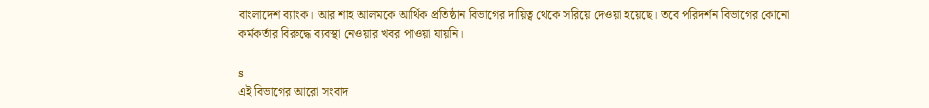বাংলাদেশ ব্যাংক। আর শাহ আলমকে আর্থিক প্রতিষ্ঠান বিভাগের দায়িত্ব থেকে সরিয়ে দেওয়া হয়েছে। তবে পরিদর্শন বিভাগের কোনো কর্মকর্তার বিরুদ্ধে ব্যবস্থা নেওয়ার খবর পাওয়া যায়নি।

s
এই বিভাগের আরো সংবাদ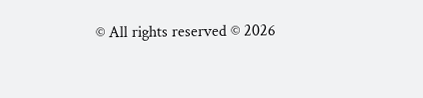© All rights reserved © 2026